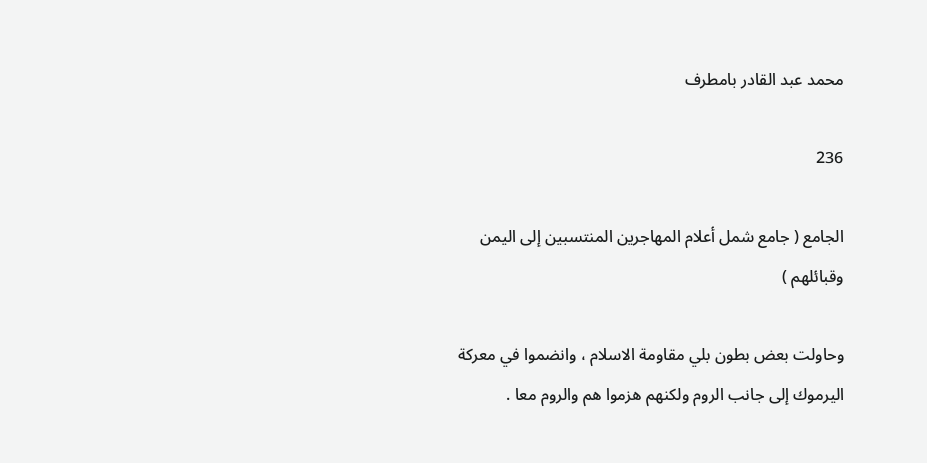محمد عبد القادر بامطرف

236

الجامع ( جامع شمل أعلام المهاجرين المنتسبين إلى اليمن وقبائلهم )

وحاولت بعض بطون بلي مقاومة الاسلام ، وانضموا في معركة اليرموك إلى جانب الروم ولكنهم هزموا هم والروم معا .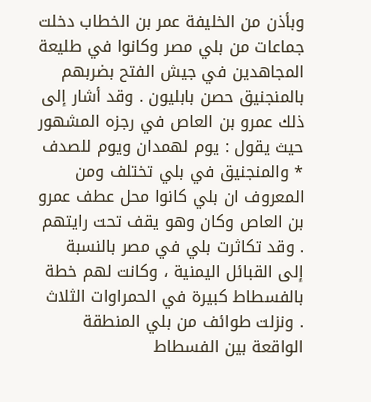وبأذن من الخليفة عمر بن الخطاب دخلت جماعات من بلي مصر وكانوا في طليعة المجاهدين في جيش الفتح بضربهم بالمنجنيق حصن بابليون . وقد أشار إلى ذلك عمرو بن العاص في رجزه المشهور حيث يقول : يوم لهمدان ويوم للصدف * والمنجنيق في بلي تختلف ومن المعروف ان بلي كانوا محل عطف عمرو بن العاص وكان وهو يقف تحت رايتهم . وقد تكاثرت بلي في مصر بالنسبة إلى القبائل اليمنية ، وكانت لهم خطة بالفسطاط كبيرة في الحمراوات الثلاث . ونزلت طوائف من بلي المنطقة الواقعة بين الفسطاط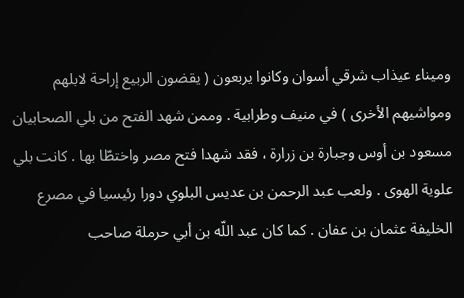وميناء عيذاب شرقي أسوان وكانوا يربعون ( يقضون الربيع إراحة لابلهم ومواشيهم الأخرى ) في منيف وطرابية . وممن شهد الفتح من بلي الصحابيان مسعود بن أوس وجبارة بن زرارة ، فقد شهدا فتح مصر واختطّا بها . كانت بلي علوية الهوى . ولعب عبد الرحمن بن عديس البلوي دورا رئيسيا في مصرع الخليفة عثمان بن عفان . كما كان عبد اللّه بن أبي حرملة صاحب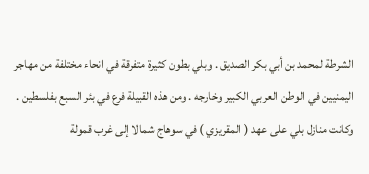الشرطة لمحمد بن أبي بكر الصديق . وبلي بطون كثيرة متفرقة في انحاء مختلفة من مهاجر اليمنيين في الوطن العربي الكبير وخارجه . ومن هذه القبيلة فرع في بئر السبع بفلسطين . وكانت منازل بلي على عهد ( المقريزي ) في سوهاج شمالا إلى غرب قمولة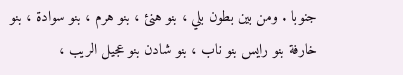جنوبا . ومن بين بطون بلي ، بنو هنئ ، بنو هرم ، بنو سوادة ، بنو خارفة بنو رايس بنو ناب ، بنو شادن بنو عجيل الريب ،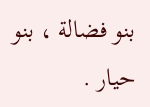بنو فضالة ، بنو حيار .